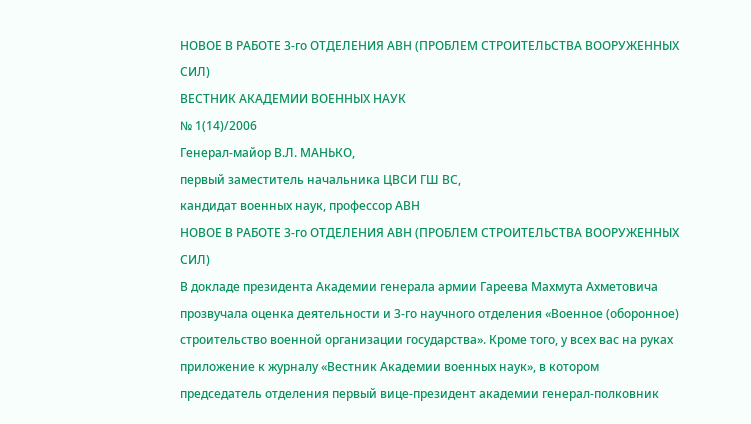НОВОЕ В РАБОТЕ 3-го ОТДЕЛЕНИЯ АВН (ПРОБЛЕМ СТРОИТЕЛЬСТВА ВООРУЖЕННЫХ СИЛ)
ВЕСТНИК АКАДЕМИИ ВОЕННЫХ НАУК
№ 1(14)/2006
Генерал-майор В.Л. МАНЬКО,
первый заместитель начальника ЦВСИ ГШ ВС,
кандидат военных наук, профессор АВН
НОВОЕ В РАБОТЕ 3-го ОТДЕЛЕНИЯ АВН (ПРОБЛЕМ СТРОИТЕЛЬСТВА ВООРУЖЕННЫХ СИЛ)
В докладе президента Академии генерала армии Гареева Махмута Ахметовича прозвучала оценка деятельности и 3-го научного отделения «Военное (оборонное) строительство военной организации государства». Кроме того, у всех вас на руках приложение к журналу «Вестник Академии военных наук», в котором председатель отделения первый вице-президент академии генерал-полковник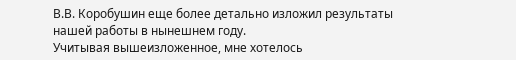В.В. Коробушин еще более детально изложил результаты нашей работы в нынешнем году.
Учитывая вышеизложенное, мне хотелось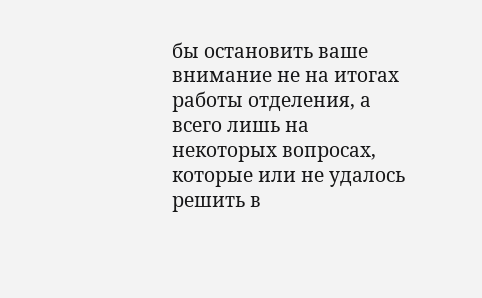бы остановить ваше внимание не на итогах работы отделения, а всего лишь на некоторых вопросах, которые или не удалось решить в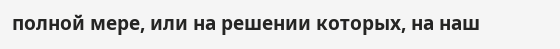полной мере, или на решении которых, на наш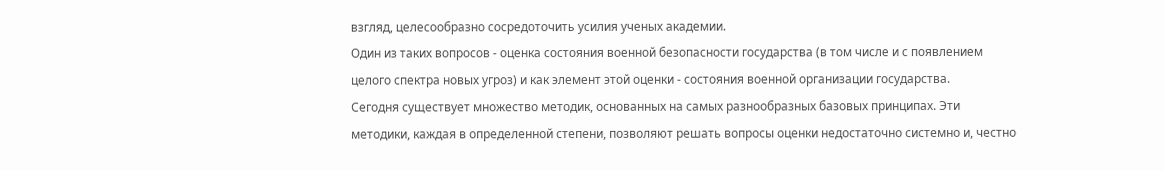взгляд, целесообразно сосредоточить усилия ученых академии.
Один из таких вопросов - оценка состояния военной безопасности государства (в том числе и с появлением целого спектра новых угроз) и как элемент этой оценки - состояния военной организации государства.
Сегодня существует множество методик, основанных на самых разнообразных базовых принципах. Эти методики, каждая в определенной степени, позволяют решать вопросы оценки недостаточно системно и, честно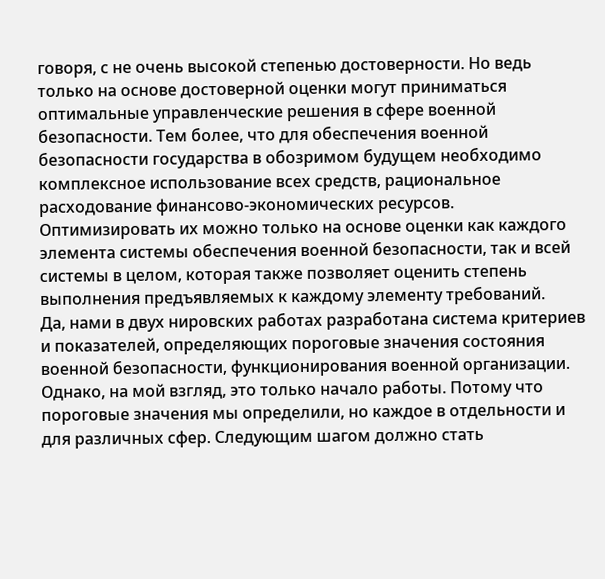говоря, с не очень высокой степенью достоверности. Но ведь только на основе достоверной оценки могут приниматься оптимальные управленческие решения в сфере военной безопасности. Тем более, что для обеспечения военной безопасности государства в обозримом будущем необходимо комплексное использование всех средств, рациональное расходование финансово-экономических ресурсов. Оптимизировать их можно только на основе оценки как каждого элемента системы обеспечения военной безопасности, так и всей системы в целом, которая также позволяет оценить степень выполнения предъявляемых к каждому элементу требований.
Да, нами в двух нировских работах разработана система критериев и показателей, определяющих пороговые значения состояния военной безопасности, функционирования военной организации.
Однако, на мой взгляд, это только начало работы. Потому что пороговые значения мы определили, но каждое в отдельности и для различных сфер. Следующим шагом должно стать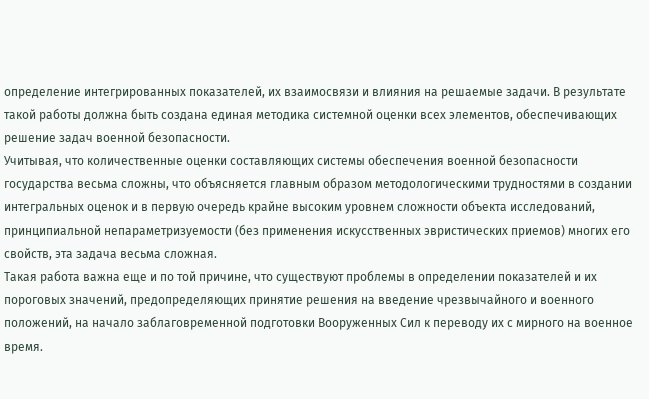определение интегрированных показателей, их взаимосвязи и влияния на решаемые задачи. В результате такой работы должна быть создана единая методика системной оценки всех элементов, обеспечивающих решение задач военной безопасности.
Учитывая, что количественные оценки составляющих системы обеспечения военной безопасности государства весьма сложны, что объясняется главным образом методологическими трудностями в создании интегральных оценок и в первую очередь крайне высоким уровнем сложности объекта исследований, принципиальной непараметризуемости (без применения искусственных эвристических приемов) многих его свойств, эта задача весьма сложная.
Такая работа важна еще и по той причине, что существуют проблемы в определении показателей и их пороговых значений, предопределяющих принятие решения на введение чрезвычайного и военного положений, на начало заблаговременной подготовки Вооруженных Сил к переводу их с мирного на военное время.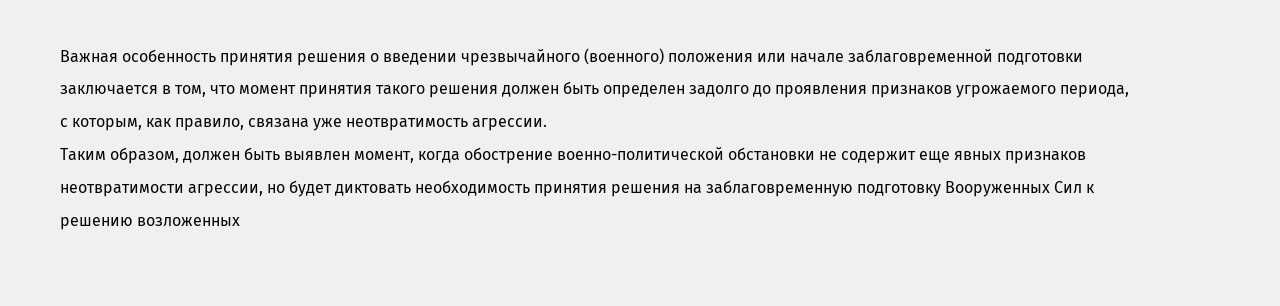Важная особенность принятия решения о введении чрезвычайного (военного) положения или начале заблаговременной подготовки заключается в том, что момент принятия такого решения должен быть определен задолго до проявления признаков угрожаемого периода, с которым, как правило, связана уже неотвратимость агрессии.
Таким образом, должен быть выявлен момент, когда обострение военно-политической обстановки не содержит еще явных признаков неотвратимости агрессии, но будет диктовать необходимость принятия решения на заблаговременную подготовку Вооруженных Сил к решению возложенных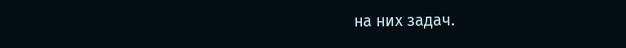на них задач.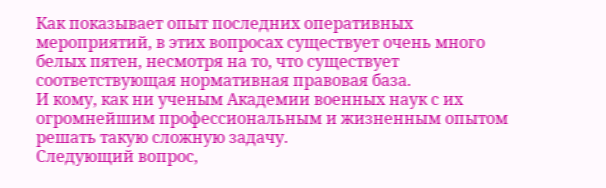Как показывает опыт последних оперативных мероприятий, в этих вопросах существует очень много белых пятен, несмотря на то, что существует соответствующая нормативная правовая база.
И кому, как ни ученым Академии военных наук с их огромнейшим профессиональным и жизненным опытом решать такую сложную задачу.
Следующий вопрос,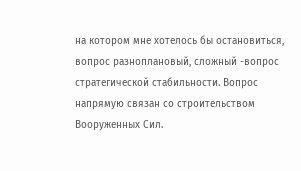на котором мне хотелось бы остановиться, вопрос разноплановый, сложный -вопрос стратегической стабильности. Вопрос напрямую связан со строительством Вооруженных Сил.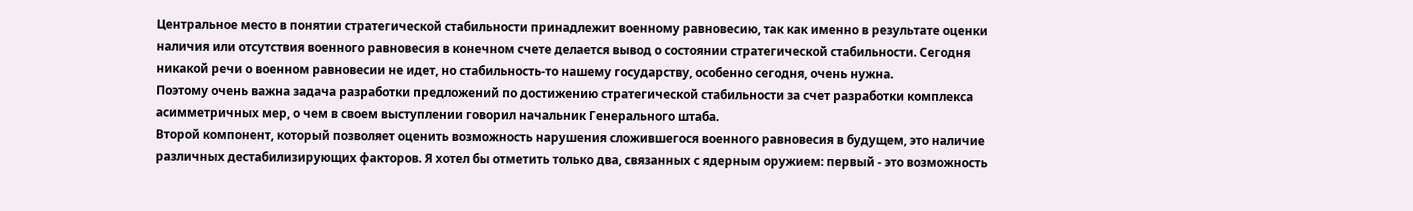Центральное место в понятии стратегической стабильности принадлежит военному равновесию, так как именно в результате оценки наличия или отсутствия военного равновесия в конечном счете делается вывод о состоянии стратегической стабильности. Сегодня никакой речи о военном равновесии не идет, но стабильность-то нашему государству, особенно сегодня, очень нужна.
Поэтому очень важна задача разработки предложений по достижению стратегической стабильности за счет разработки комплекса асимметричных мер, о чем в своем выступлении говорил начальник Генерального штаба.
Второй компонент, который позволяет оценить возможность нарушения сложившегося военного равновесия в будущем, это наличие различных дестабилизирующих факторов. Я хотел бы отметить только два, связанных с ядерным оружием: первый - это возможность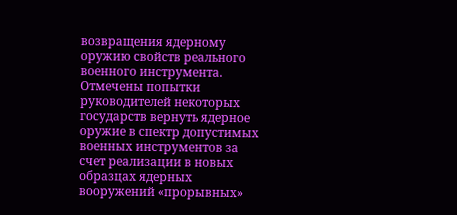возвращения ядерному оружию свойств реального военного инструмента.
Отмечены попытки руководителей некоторых государств вернуть ядерное оружие в спектр допустимых военных инструментов за счет реализации в новых образцах ядерных вооружений «прорывных»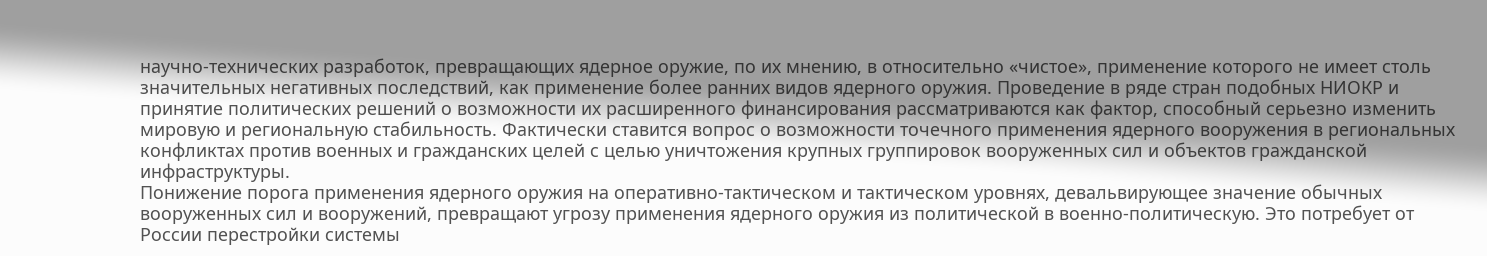научно-технических разработок, превращающих ядерное оружие, по их мнению, в относительно «чистое», применение которого не имеет столь значительных негативных последствий, как применение более ранних видов ядерного оружия. Проведение в ряде стран подобных НИОКР и принятие политических решений о возможности их расширенного финансирования рассматриваются как фактор, способный серьезно изменить мировую и региональную стабильность. Фактически ставится вопрос о возможности точечного применения ядерного вооружения в региональных конфликтах против военных и гражданских целей с целью уничтожения крупных группировок вооруженных сил и объектов гражданской инфраструктуры.
Понижение порога применения ядерного оружия на оперативно-тактическом и тактическом уровнях, девальвирующее значение обычных вооруженных сил и вооружений, превращают угрозу применения ядерного оружия из политической в военно-политическую. Это потребует от России перестройки системы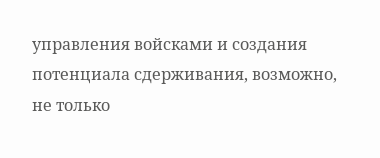управления войсками и создания потенциала сдерживания, возможно, не только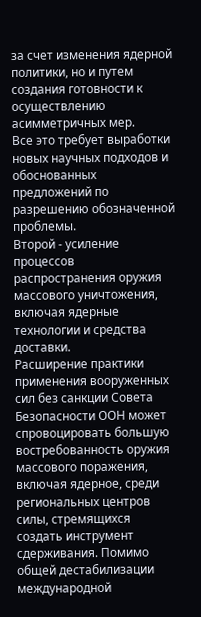за счет изменения ядерной политики, но и путем создания готовности к осуществлению асимметричных мер.
Все это требует выработки новых научных подходов и обоснованных предложений по разрешению обозначенной проблемы.
Второй - усиление процессов распространения оружия массового уничтожения, включая ядерные технологии и средства доставки.
Расширение практики применения вооруженных сил без санкции Совета Безопасности ООН может спровоцировать большую востребованность оружия массового поражения, включая ядерное, среди региональных центров силы, стремящихся создать инструмент сдерживания. Помимо общей дестабилизации международной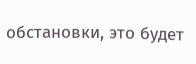обстановки, это будет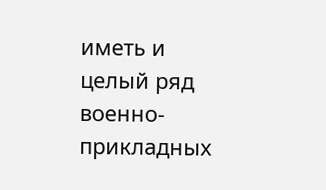иметь и целый ряд военно-прикладных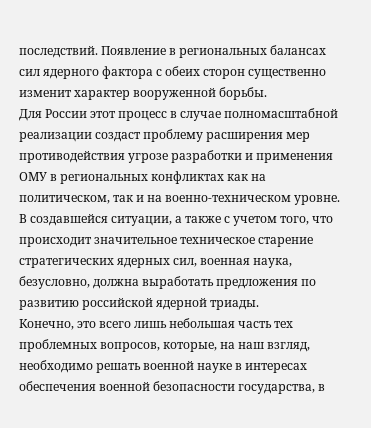последствий. Появление в региональных балансах сил ядерного фактора с обеих сторон существенно изменит характер вооруженной борьбы.
Для России этот процесс в случае полномасштабной реализации создаст проблему расширения мер противодействия угрозе разработки и применения ОМУ в региональных конфликтах как на политическом, так и на военно-техническом уровне.
В создавшейся ситуации, а также с учетом того, что происходит значительное техническое старение стратегических ядерных сил, военная наука, безусловно, должна выработать предложения по развитию российской ядерной триады.
Конечно, это всего лишь небольшая часть тех проблемных вопросов, которые, на наш взгляд, необходимо решать военной науке в интересах обеспечения военной безопасности государства, в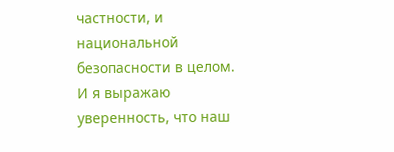частности, и национальной безопасности в целом.
И я выражаю уверенность, что наш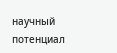научный потенциал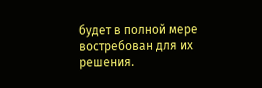будет в полной мере востребован для их решения.